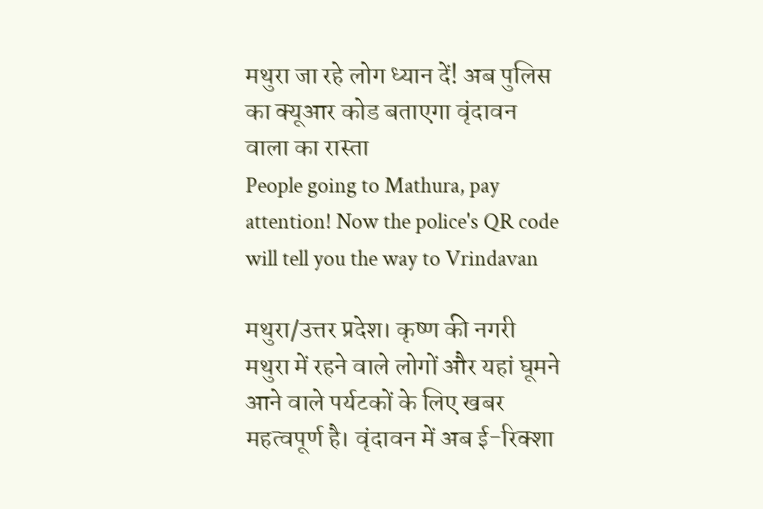मथुरा जा रहे लोग ध्यान दें! अब पुलिस का क्यूआर कोड बताएगा वृंदावन वाला का रास्ता
People going to Mathura, pay attention! Now the police's QR code will tell you the way to Vrindavan

मथुरा/उत्तर प्रदेश। कृष्ण की नगरी मथुरा में रहने वाले लोगों और यहां घूमने आने वाले पर्यटकों के लिए खबर महत्वपूर्ण है। वृंदावन में अब ई-रिक्शा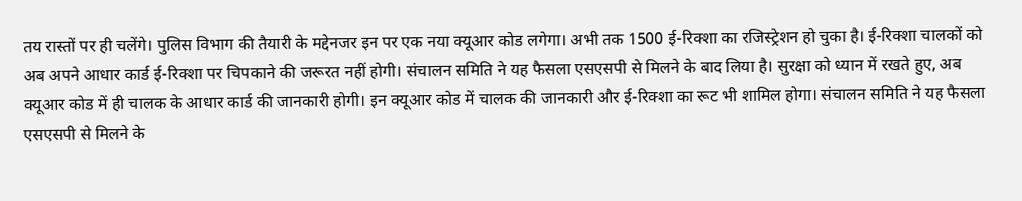तय रास्तों पर ही चलेंगे। पुलिस विभाग की तैयारी के मद्देनजर इन पर एक नया क्यूआर कोड लगेगा। अभी तक 1500 ई-रिक्शा का रजिस्ट्रेशन हो चुका है। ई-रिक्शा चालकों को अब अपने आधार कार्ड ई-रिक्शा पर चिपकाने की जरूरत नहीं होगी। संचालन समिति ने यह फैसला एसएसपी से मिलने के बाद लिया है। सुरक्षा को ध्यान में रखते हुए, अब क्यूआर कोड में ही चालक के आधार कार्ड की जानकारी होगी। इन क्यूआर कोड में चालक की जानकारी और ई-रिक्शा का रूट भी शामिल होगा। संचालन समिति ने यह फैसला एसएसपी से मिलने के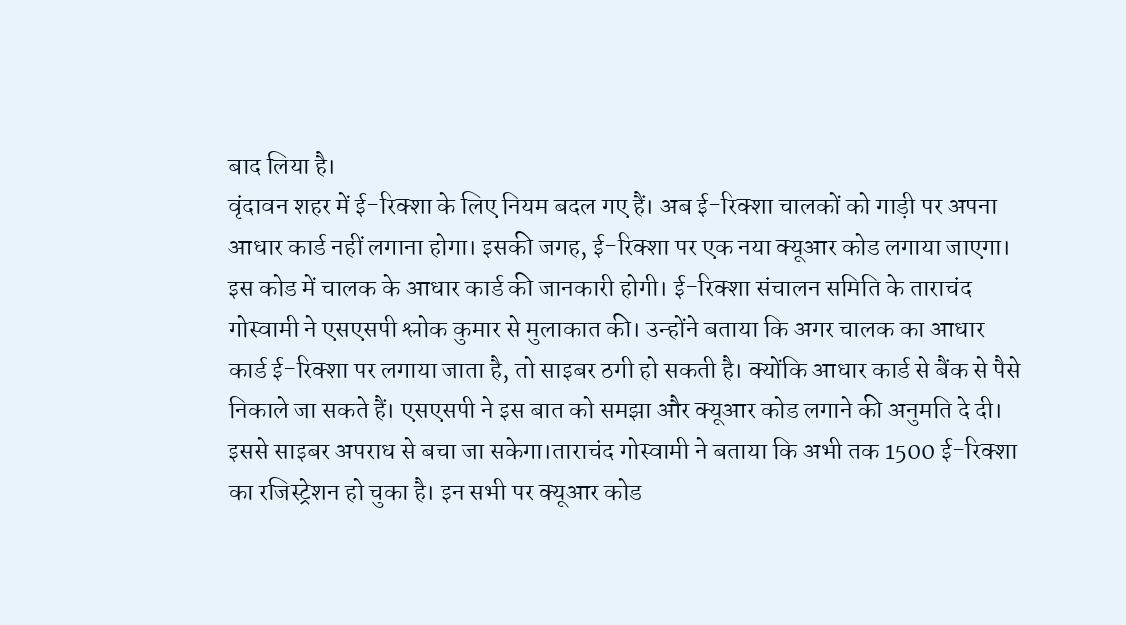बाद लिया है।
वृंदावन शहर में ई-रिक्शा के लिए नियम बदल गए हैं। अब ई-रिक्शा चालकों को गाड़ी पर अपना आधार कार्ड नहीं लगाना होगा। इसकी जगह, ई-रिक्शा पर एक नया क्यूआर कोड लगाया जाएगा। इस कोड में चालक के आधार कार्ड की जानकारी होगी। ई-रिक्शा संचालन समिति के ताराचंद गोस्वामी ने एसएसपी श्लोक कुमार से मुलाकात की। उन्होंने बताया कि अगर चालक का आधार कार्ड ई-रिक्शा पर लगाया जाता है, तो साइबर ठगी हो सकती है। क्योंकि आधार कार्ड से बैंक से पैसे निकाले जा सकते हैं। एसएसपी ने इस बात को समझा और क्यूआर कोड लगाने की अनुमति दे दी। इससे साइबर अपराध से बचा जा सकेगा।ताराचंद गोस्वामी ने बताया कि अभी तक 1500 ई-रिक्शा का रजिस्ट्रेशन हो चुका है। इन सभी पर क्यूआर कोड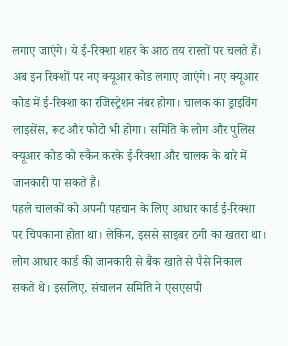लगाए जाएंगे। ये ई-रिक्शा शहर के आठ तय रास्तों पर चलते हैं। अब इन रिक्शों पर नए क्यूआर कोड लगाए जाएंगे। नए क्यूआर कोड में ई-रिक्शा का रजिस्ट्रेशन नंबर होगा। चालक का ड्राइविंग लाइसेंस, रूट और फोटो भी होगा। समिति के लोग और पुलिस क्यूआर कोड को स्कैन करके ई-रिक्शा और चालक के बारे में जानकारी पा सकते हैं।
पहले चालकों को अपनी पहचान के लिए आधार कार्ड ई-रिक्शा पर चिपकाना होता था। लेकिन, इससे साइबर ठगी का खतरा था। लोग आधार कार्ड की जानकारी से बैंक खाते से पैसे निकाल सकते थे। इसलिए, संचालन समिति ने एसएसपी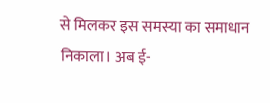से मिलकर इस समस्या का समाधान निकाला। अब ई-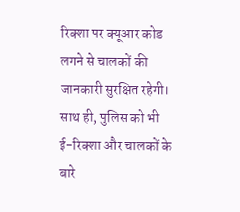रिक्शा पर क्यूआर कोड लगने से चालकों की जानकारी सुरक्षित रहेगी। साथ ही, पुलिस को भी ई-रिक्शा और चालकों के बारे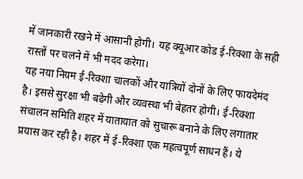में जानकारी रखने में आसानी होगी। यह क्यूआर कोड ई-रिक्शा के सही रास्तों पर चलने में भी मदद करेगा।
यह नया नियम ई-रिक्शा चालकों और यात्रियों दोनों के लिए फायदेमंद है। इससे सुरक्षा भी बढ़ेगी और व्यवस्था भी बेहतर होगी। ई-रिक्शा संचालन समिति शहर में यातायात को सुचारू बनाने के लिए लगातार प्रयास कर रही है। शहर में ई-रिक्शा एक महत्वपूर्ण साधन हैं। ये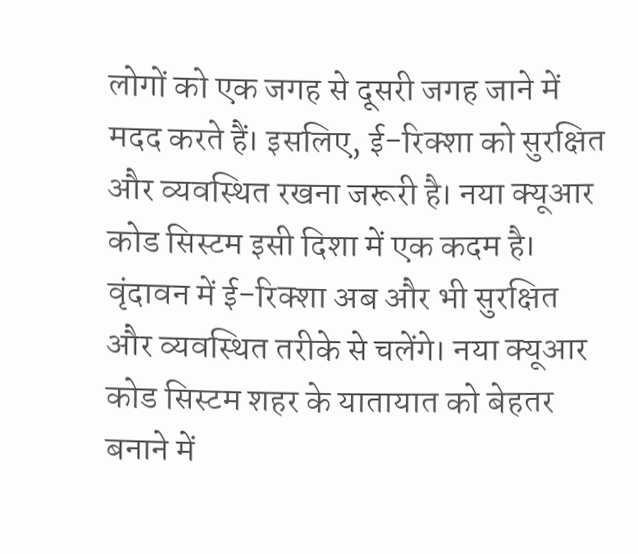लोगों को एक जगह से दूसरी जगह जाने में मदद करते हैं। इसलिए, ई-रिक्शा को सुरक्षित और व्यवस्थित रखना जरूरी है। नया क्यूआर कोड सिस्टम इसी दिशा में एक कदम है। वृंदावन में ई-रिक्शा अब और भी सुरक्षित और व्यवस्थित तरीके से चलेंगे। नया क्यूआर कोड सिस्टम शहर के यातायात को बेहतर बनाने में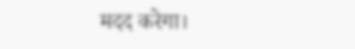मदद करेगा।